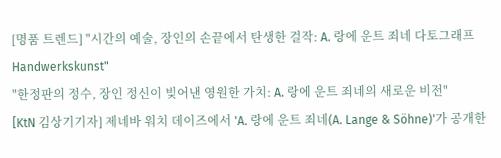[명품 트렌드] "시간의 예술, 장인의 손끝에서 탄생한 걸작: A. 랑에 운트 죄네 다토그래프 Handwerkskunst"
"한정판의 정수, 장인 정신이 빚어낸 영원한 가치: A. 랑에 운트 죄네의 새로운 비전"
[KtN 김상기기자] 제네바 워치 데이즈에서 'A. 랑에 운트 죄네(A. Lange & Söhne)'가 공개한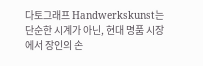다토그래프 Handwerkskunst는 단순한 시계가 아닌, 현대 명품 시장에서 장인의 손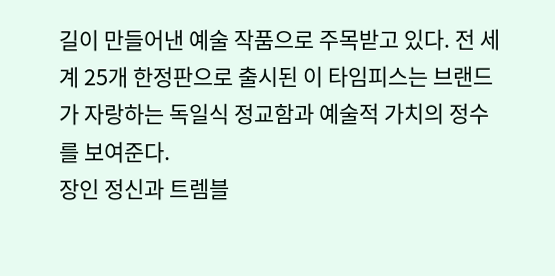길이 만들어낸 예술 작품으로 주목받고 있다. 전 세계 25개 한정판으로 출시된 이 타임피스는 브랜드가 자랑하는 독일식 정교함과 예술적 가치의 정수를 보여준다.
장인 정신과 트렘블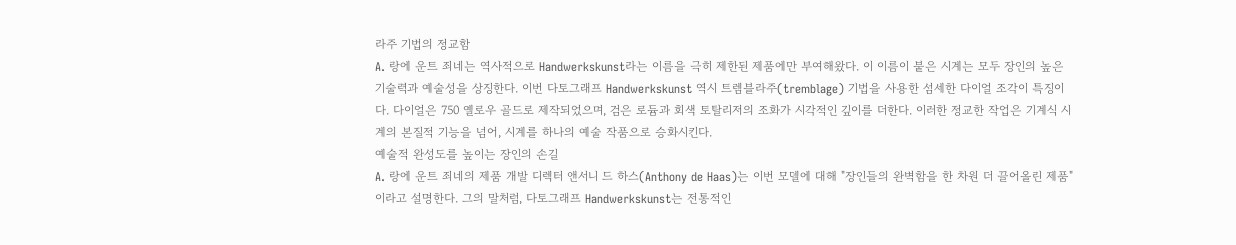라주 기법의 정교함
A. 랑에 운트 죄네는 역사적으로 Handwerkskunst라는 이름을 극히 제한된 제품에만 부여해왔다. 이 이름이 붙은 시계는 모두 장인의 높은 기술력과 예술성을 상징한다. 이번 다토그래프 Handwerkskunst 역시 트렘블라주(tremblage) 기법을 사용한 섬세한 다이얼 조각이 특징이다. 다이얼은 750 옐로우 골드로 제작되었으며, 검은 로듐과 회색 토탈리저의 조화가 시각적인 깊이를 더한다. 이러한 정교한 작업은 기계식 시계의 본질적 기능을 넘어, 시계를 하나의 예술 작품으로 승화시킨다.
예술적 완성도를 높이는 장인의 손길
A. 랑에 운트 죄네의 제품 개발 디렉터 앤서니 드 하스(Anthony de Haas)는 이번 모델에 대해 "장인들의 완벽함을 한 차원 더 끌어올린 제품"이라고 설명한다. 그의 말처럼, 다토그래프 Handwerkskunst는 전통적인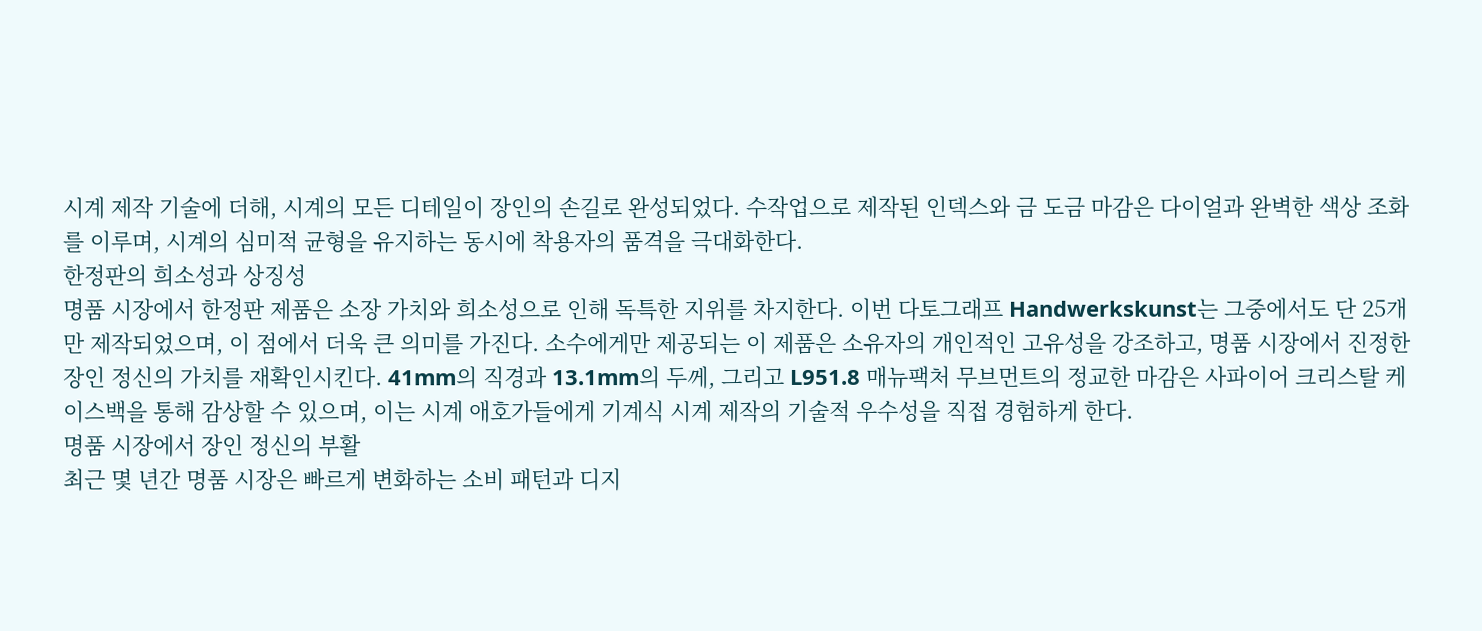시계 제작 기술에 더해, 시계의 모든 디테일이 장인의 손길로 완성되었다. 수작업으로 제작된 인덱스와 금 도금 마감은 다이얼과 완벽한 색상 조화를 이루며, 시계의 심미적 균형을 유지하는 동시에 착용자의 품격을 극대화한다.
한정판의 희소성과 상징성
명품 시장에서 한정판 제품은 소장 가치와 희소성으로 인해 독특한 지위를 차지한다. 이번 다토그래프 Handwerkskunst는 그중에서도 단 25개만 제작되었으며, 이 점에서 더욱 큰 의미를 가진다. 소수에게만 제공되는 이 제품은 소유자의 개인적인 고유성을 강조하고, 명품 시장에서 진정한 장인 정신의 가치를 재확인시킨다. 41mm의 직경과 13.1mm의 두께, 그리고 L951.8 매뉴팩처 무브먼트의 정교한 마감은 사파이어 크리스탈 케이스백을 통해 감상할 수 있으며, 이는 시계 애호가들에게 기계식 시계 제작의 기술적 우수성을 직접 경험하게 한다.
명품 시장에서 장인 정신의 부활
최근 몇 년간 명품 시장은 빠르게 변화하는 소비 패턴과 디지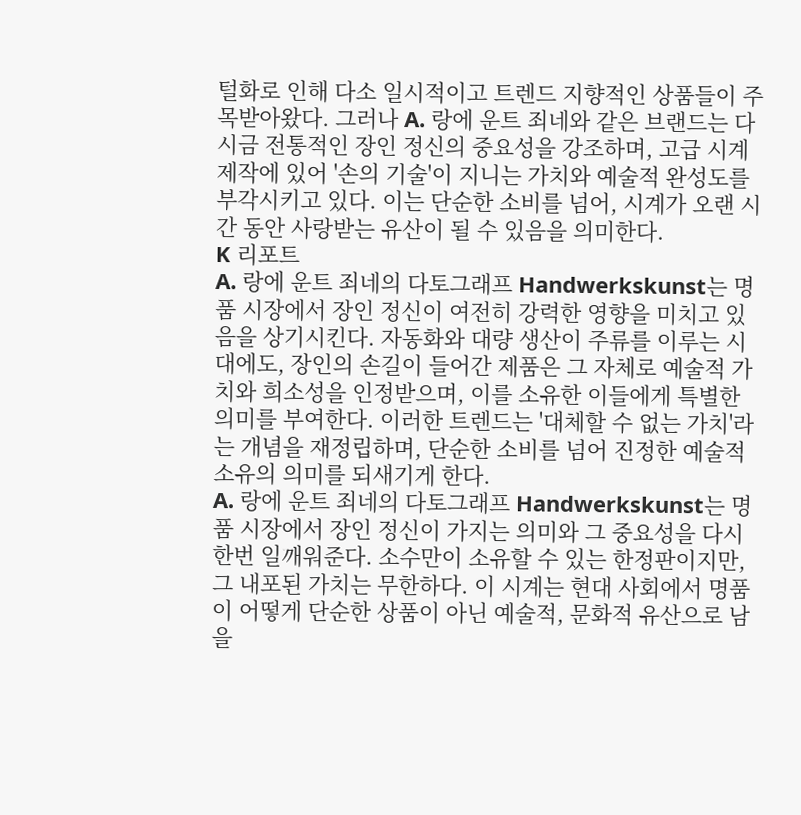털화로 인해 다소 일시적이고 트렌드 지향적인 상품들이 주목받아왔다. 그러나 A. 랑에 운트 죄네와 같은 브랜드는 다시금 전통적인 장인 정신의 중요성을 강조하며, 고급 시계 제작에 있어 '손의 기술'이 지니는 가치와 예술적 완성도를 부각시키고 있다. 이는 단순한 소비를 넘어, 시계가 오랜 시간 동안 사랑받는 유산이 될 수 있음을 의미한다.
K 리포트
A. 랑에 운트 죄네의 다토그래프 Handwerkskunst는 명품 시장에서 장인 정신이 여전히 강력한 영향을 미치고 있음을 상기시킨다. 자동화와 대량 생산이 주류를 이루는 시대에도, 장인의 손길이 들어간 제품은 그 자체로 예술적 가치와 희소성을 인정받으며, 이를 소유한 이들에게 특별한 의미를 부여한다. 이러한 트렌드는 '대체할 수 없는 가치'라는 개념을 재정립하며, 단순한 소비를 넘어 진정한 예술적 소유의 의미를 되새기게 한다.
A. 랑에 운트 죄네의 다토그래프 Handwerkskunst는 명품 시장에서 장인 정신이 가지는 의미와 그 중요성을 다시 한번 일깨워준다. 소수만이 소유할 수 있는 한정판이지만, 그 내포된 가치는 무한하다. 이 시계는 현대 사회에서 명품이 어떻게 단순한 상품이 아닌 예술적, 문화적 유산으로 남을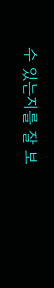수 있는지를 잘 보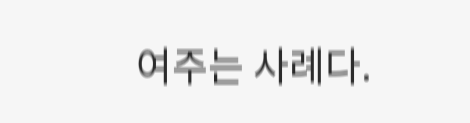여주는 사례다.